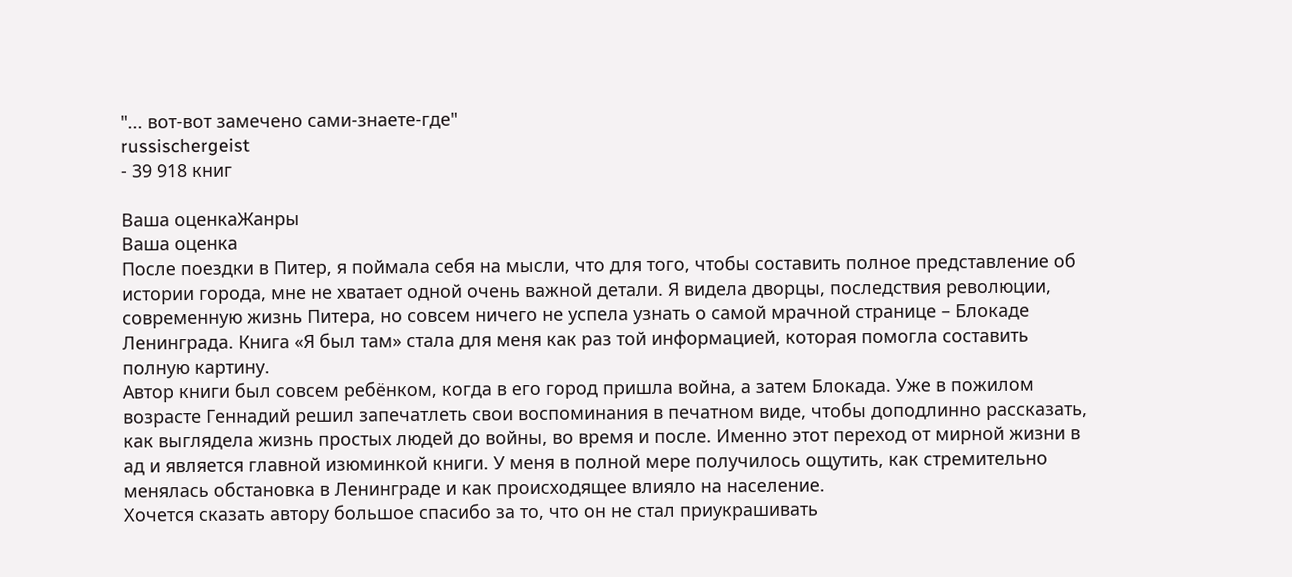"... вот-вот замечено сами-знаете-где"
russischergeist
- 39 918 книг

Ваша оценкаЖанры
Ваша оценка
После поездки в Питер, я поймала себя на мысли, что для того, чтобы составить полное представление об истории города, мне не хватает одной очень важной детали. Я видела дворцы, последствия революции, современную жизнь Питера, но совсем ничего не успела узнать о самой мрачной странице – Блокаде Ленинграда. Книга «Я был там» стала для меня как раз той информацией, которая помогла составить полную картину.
Автор книги был совсем ребёнком, когда в его город пришла война, а затем Блокада. Уже в пожилом возрасте Геннадий решил запечатлеть свои воспоминания в печатном виде, чтобы доподлинно рассказать, как выглядела жизнь простых людей до войны, во время и после. Именно этот переход от мирной жизни в ад и является главной изюминкой книги. У меня в полной мере получилось ощутить, как стремительно менялась обстановка в Ленинграде и как происходящее влияло на население.
Хочется сказать автору большое спасибо за то, что он не стал приукрашивать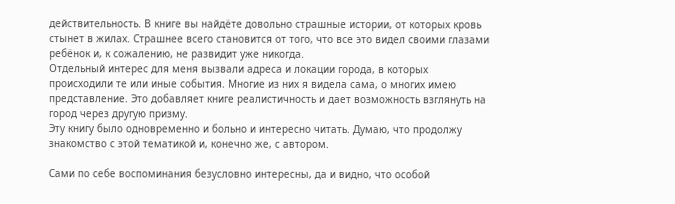действительность. В книге вы найдёте довольно страшные истории, от которых кровь стынет в жилах. Страшнее всего становится от того, что все это видел своими глазами ребёнок и, к сожалению, не развидит уже никогда.
Отдельный интерес для меня вызвали адреса и локации города, в которых происходили те или иные события. Многие из них я видела сама, о многих имею представление. Это добавляет книге реалистичность и дает возможность взглянуть на город через другую призму.
Эту книгу было одновременно и больно и интересно читать. Думаю, что продолжу знакомство с этой тематикой и, конечно же, с автором.

Сами по себе воспоминания безусловно интересны, да и видно, что особой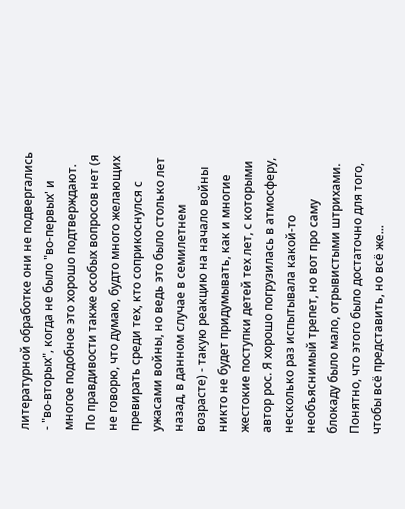литературной обработке они не подвергались - "во-вторых", когда не было "во-первых' и многое подобное это хорошо подтверждают. По правдивости также особых вопросов нет (я не говорю, что думаю, будто много желающих превирать среди тех, кто соприкоснулся с ужасами войны, но ведь это было столько лет назад, в данном случае в семилетнем возрасте) - такую реакцию на начало войны никто не будет придумывать, как и многие жестокие поступки детей тех лет, с которыми автор рос. Я хорошо погрузилась в атмосферу, несколько раз испытывала какой-то необъяснимый трепет, но вот про саму блокаду было мало, отрывистыми штрихами. Понятно, что этого было достаточно для того, чтобы всё представить, но всё же...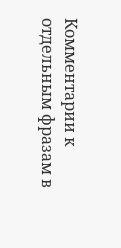Комментарии к отдельным фразам в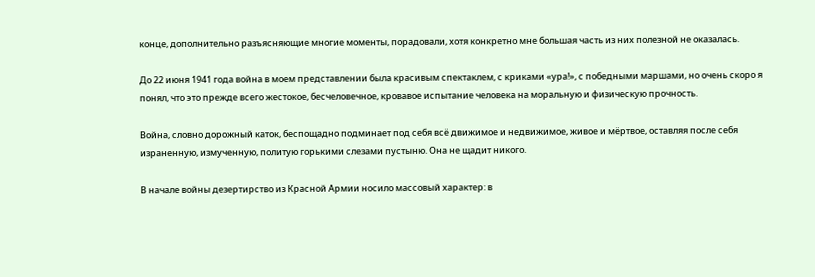конце, дополнительно разъясняющие многие моменты, порадовали, хотя конкретно мне большая часть из них полезной не оказалась.

До 22 июня 1941 года война в моем представлении была красивым спектаклем, с криками «ура!», с победными маршами, но очень скоро я понял, что это прежде всего жестокое, бесчеловечное, кровавое испытание человека на моральную и физическую прочность.

Война, словно дорожный каток, беспощадно подминает под себя всё движимое и недвижимое, живое и мёртвое, оставляя после себя израненную, измученную, политую горькими слезами пустыню. Она не щадит никого.

В начале войны дезертирство из Красной Армии носило массовый характер: в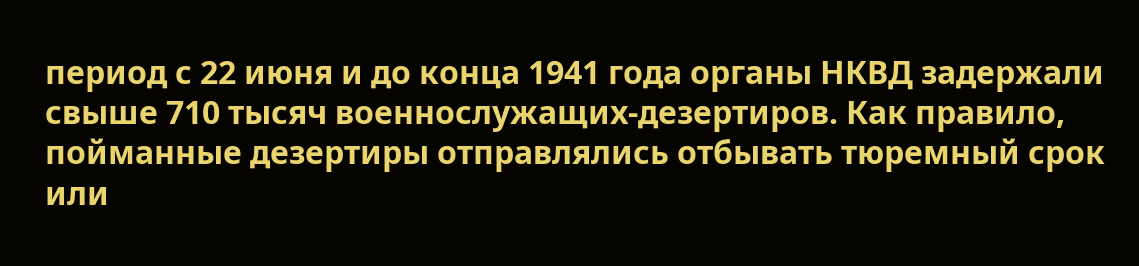период с 22 июня и до конца 1941 года органы НКВД задержали свыше 710 тысяч военнослужащих-дезертиров. Как правило, пойманные дезертиры отправлялись отбывать тюремный срок или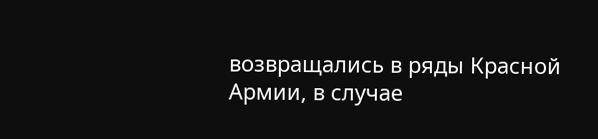возвращались в ряды Красной Армии, в случае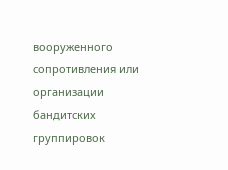вооруженного сопротивления или организации бандитских группировок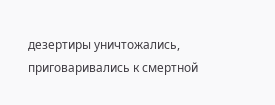дезертиры уничтожались, приговаривались к смертной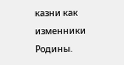казни как изменники Родины.